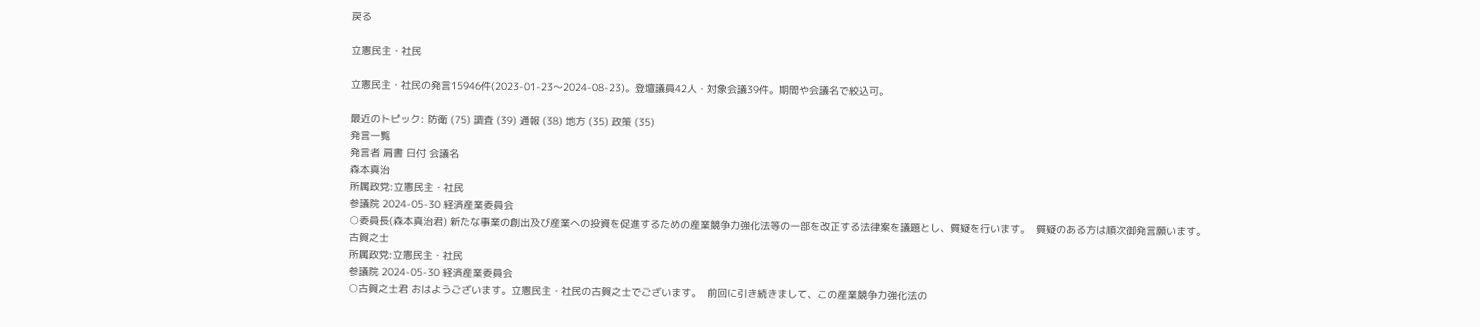戻る

立憲民主・社民

立憲民主・社民の発言15946件(2023-01-23〜2024-08-23)。登壇議員42人・対象会議39件。期間や会議名で絞込可。

最近のトピック: 防衛 (75) 調査 (39) 通報 (38) 地方 (35) 政策 (35)
発言一覧
発言者 肩書 日付 会議名
森本真治
所属政党:立憲民主・社民
参議院 2024-05-30 経済産業委員会
○委員長(森本真治君) 新たな事業の創出及び産業への投資を促進するための産業競争力強化法等の一部を改正する法律案を議題とし、質疑を行います。  質疑のある方は順次御発言願います。
古賀之士
所属政党:立憲民主・社民
参議院 2024-05-30 経済産業委員会
○古賀之士君 おはようございます。立憲民主・社民の古賀之士でございます。  前回に引き続きまして、この産業競争力強化法の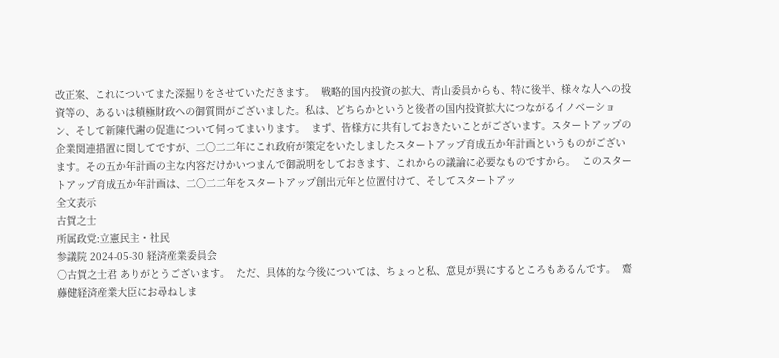改正案、これについてまた深掘りをさせていただきます。  戦略的国内投資の拡大、青山委員からも、特に後半、様々な人への投資等の、あるいは積極財政への御質問がございました。私は、どちらかというと後者の国内投資拡大につながるイノベーション、そして新陳代謝の促進について伺ってまいります。  まず、皆様方に共有しておきたいことがございます。スタートアップの企業関連措置に関してですが、二〇二二年にこれ政府が策定をいたしましたスタートアップ育成五か年計画というものがございます。その五か年計画の主な内容だけかいつまんで御説明をしておきます、これからの議論に必要なものですから。  このスタートアップ育成五か年計画は、二〇二二年をスタートアップ創出元年と位置付けて、そしてスタートアッ
全文表示
古賀之士
所属政党:立憲民主・社民
参議院 2024-05-30 経済産業委員会
○古賀之士君 ありがとうございます。  ただ、具体的な今後については、ちょっと私、意見が異にするところもあるんです。  齋藤健経済産業大臣にお尋ねしま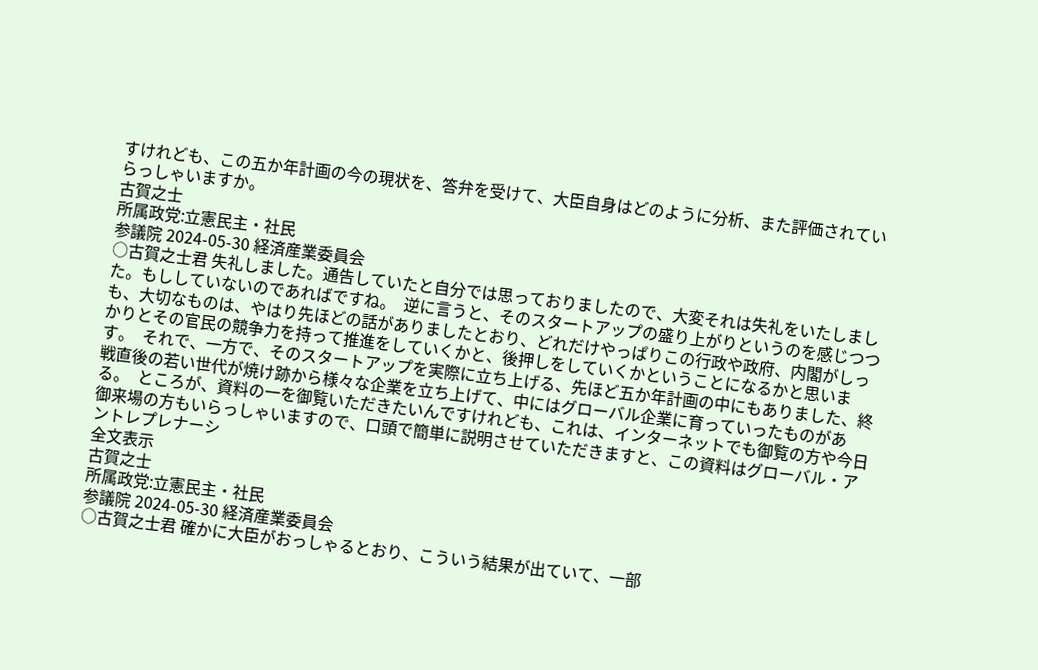すけれども、この五か年計画の今の現状を、答弁を受けて、大臣自身はどのように分析、また評価されていらっしゃいますか。
古賀之士
所属政党:立憲民主・社民
参議院 2024-05-30 経済産業委員会
○古賀之士君 失礼しました。通告していたと自分では思っておりましたので、大変それは失礼をいたしました。もししていないのであればですね。  逆に言うと、そのスタートアップの盛り上がりというのを感じつつも、大切なものは、やはり先ほどの話がありましたとおり、どれだけやっぱりこの行政や政府、内閣がしっかりとその官民の競争力を持って推進をしていくかと、後押しをしていくかということになるかと思います。  それで、一方で、そのスタートアップを実際に立ち上げる、先ほど五か年計画の中にもありました、終戦直後の若い世代が焼け跡から様々な企業を立ち上げて、中にはグローバル企業に育っていったものがある。  ところが、資料の一を御覧いただきたいんですけれども、これは、インターネットでも御覧の方や今日御来場の方もいらっしゃいますので、口頭で簡単に説明させていただきますと、この資料はグローバル・アントレプレナーシ
全文表示
古賀之士
所属政党:立憲民主・社民
参議院 2024-05-30 経済産業委員会
○古賀之士君 確かに大臣がおっしゃるとおり、こういう結果が出ていて、一部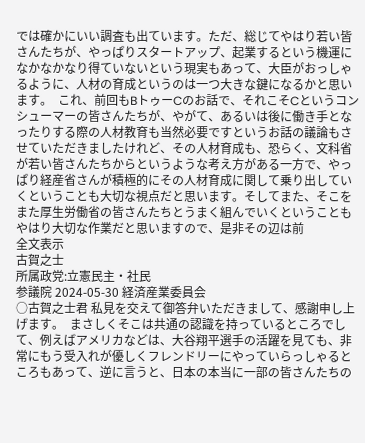では確かにいい調査も出ています。ただ、総じてやはり若い皆さんたちが、やっぱりスタートアップ、起業するという機運になかなかなり得ていないという現実もあって、大臣がおっしゃるように、人材の育成というのは一つ大きな鍵になるかと思います。  これ、前回もBトゥーCのお話で、それこそCというコンシューマーの皆さんたちが、やがて、あるいは後に働き手となったりする際の人材教育も当然必要ですというお話の議論もさせていただきましたけれど、その人材育成も、恐らく、文科省が若い皆さんたちからというような考え方がある一方で、やっぱり経産省さんが積極的にその人材育成に関して乗り出していくということも大切な視点だと思います。そしてまた、そこをまた厚生労働省の皆さんたちとうまく組んでいくということもやはり大切な作業だと思いますので、是非その辺は前
全文表示
古賀之士
所属政党:立憲民主・社民
参議院 2024-05-30 経済産業委員会
○古賀之士君 私見を交えて御答弁いただきまして、感謝申し上げます。  まさしくそこは共通の認識を持っているところでして、例えばアメリカなどは、大谷翔平選手の活躍を見ても、非常にもう受入れが優しくフレンドリーにやっていらっしゃるところもあって、逆に言うと、日本の本当に一部の皆さんたちの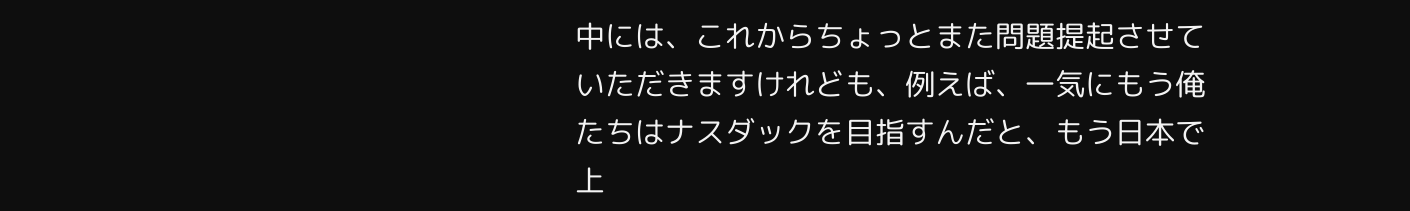中には、これからちょっとまた問題提起させていただきますけれども、例えば、一気にもう俺たちはナスダックを目指すんだと、もう日本で上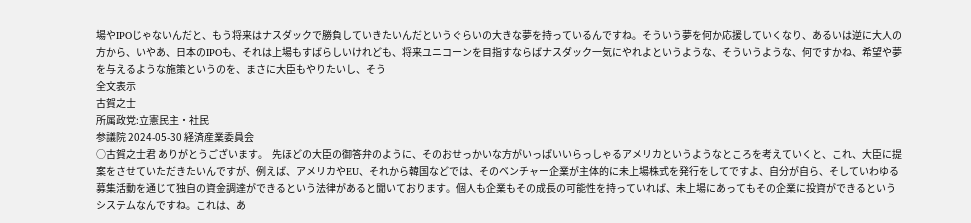場やIPOじゃないんだと、もう将来はナスダックで勝負していきたいんだというぐらいの大きな夢を持っているんですね。そういう夢を何か応援していくなり、あるいは逆に大人の方から、いやあ、日本のIPOも、それは上場もすばらしいけれども、将来ユニコーンを目指すならばナスダック一気にやれよというような、そういうような、何ですかね、希望や夢を与えるような施策というのを、まさに大臣もやりたいし、そう
全文表示
古賀之士
所属政党:立憲民主・社民
参議院 2024-05-30 経済産業委員会
○古賀之士君 ありがとうございます。  先ほどの大臣の御答弁のように、そのおせっかいな方がいっぱいいらっしゃるアメリカというようなところを考えていくと、これ、大臣に提案をさせていただきたいんですが、例えば、アメリカやEU、それから韓国などでは、そのベンチャー企業が主体的に未上場株式を発行をしてですよ、自分が自ら、そしていわゆる募集活動を通じて独自の資金調達ができるという法律があると聞いております。個人も企業もその成長の可能性を持っていれば、未上場にあってもその企業に投資ができるというシステムなんですね。これは、あ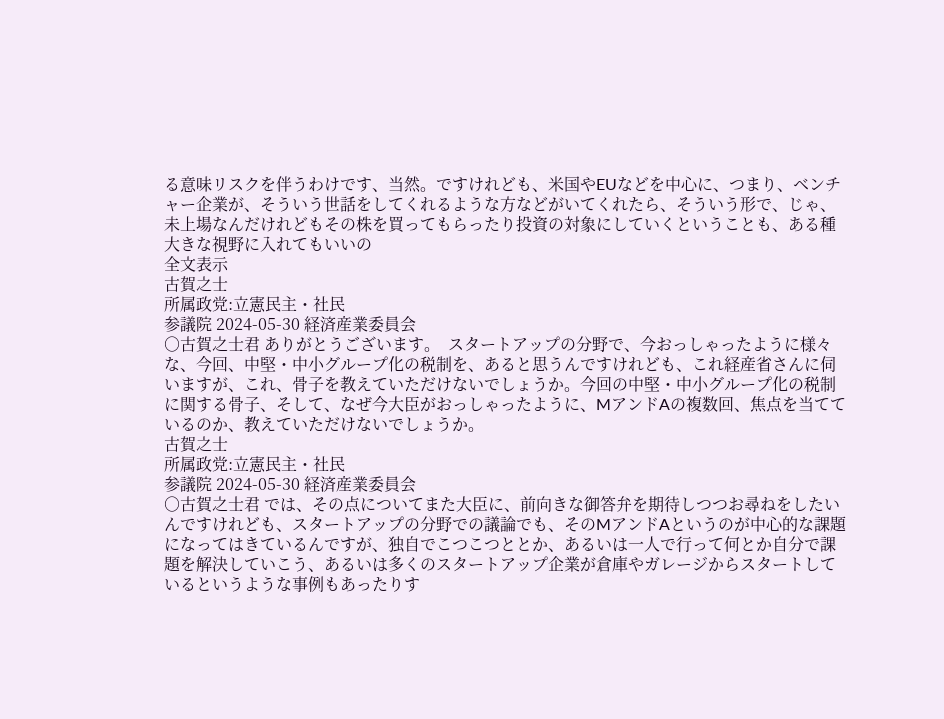る意味リスクを伴うわけです、当然。ですけれども、米国やEUなどを中心に、つまり、ベンチャー企業が、そういう世話をしてくれるような方などがいてくれたら、そういう形で、じゃ、未上場なんだけれどもその株を買ってもらったり投資の対象にしていくということも、ある種大きな視野に入れてもいいの
全文表示
古賀之士
所属政党:立憲民主・社民
参議院 2024-05-30 経済産業委員会
○古賀之士君 ありがとうございます。  スタートアップの分野で、今おっしゃったように様々な、今回、中堅・中小グループ化の税制を、あると思うんですけれども、これ経産省さんに伺いますが、これ、骨子を教えていただけないでしょうか。今回の中堅・中小グループ化の税制に関する骨子、そして、なぜ今大臣がおっしゃったように、MアンドAの複数回、焦点を当てているのか、教えていただけないでしょうか。
古賀之士
所属政党:立憲民主・社民
参議院 2024-05-30 経済産業委員会
○古賀之士君 では、その点についてまた大臣に、前向きな御答弁を期待しつつお尋ねをしたいんですけれども、スタートアップの分野での議論でも、そのMアンドAというのが中心的な課題になってはきているんですが、独自でこつこつととか、あるいは一人で行って何とか自分で課題を解決していこう、あるいは多くのスタートアップ企業が倉庫やガレージからスタートしているというような事例もあったりす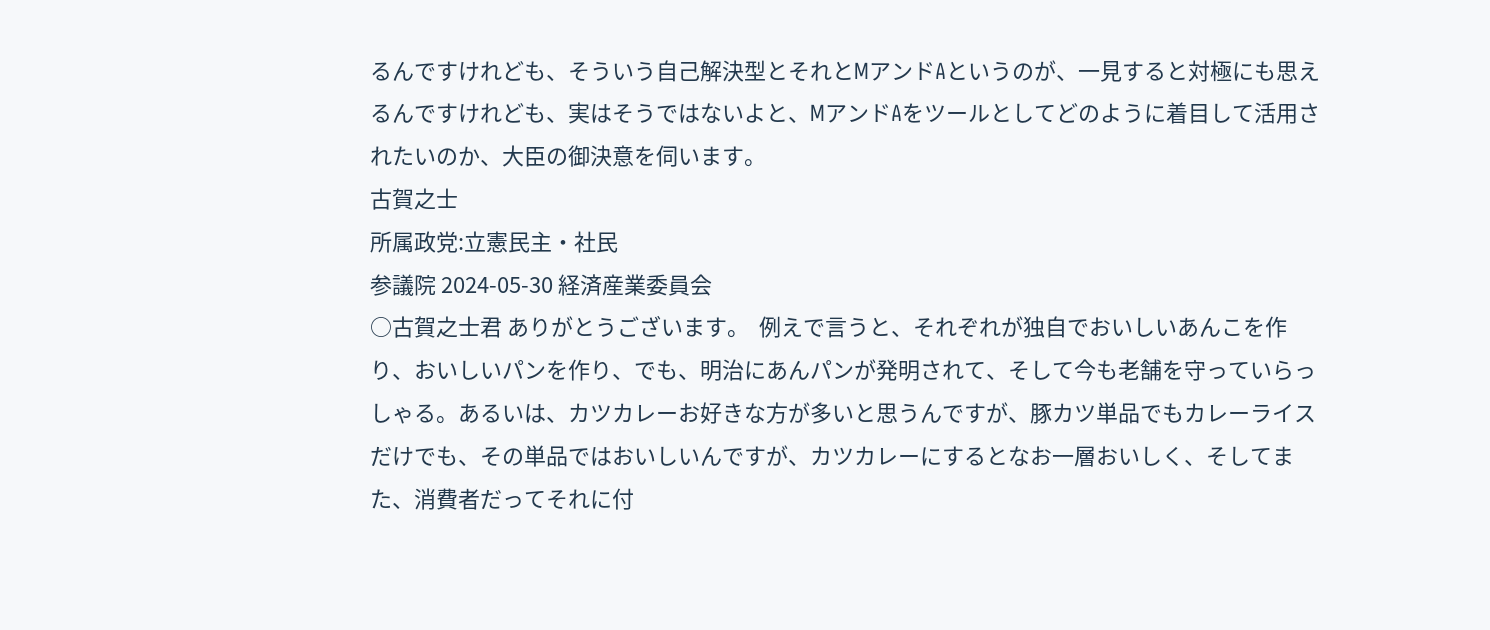るんですけれども、そういう自己解決型とそれとMアンドAというのが、一見すると対極にも思えるんですけれども、実はそうではないよと、MアンドAをツールとしてどのように着目して活用されたいのか、大臣の御決意を伺います。
古賀之士
所属政党:立憲民主・社民
参議院 2024-05-30 経済産業委員会
○古賀之士君 ありがとうございます。  例えで言うと、それぞれが独自でおいしいあんこを作り、おいしいパンを作り、でも、明治にあんパンが発明されて、そして今も老舗を守っていらっしゃる。あるいは、カツカレーお好きな方が多いと思うんですが、豚カツ単品でもカレーライスだけでも、その単品ではおいしいんですが、カツカレーにするとなお一層おいしく、そしてまた、消費者だってそれに付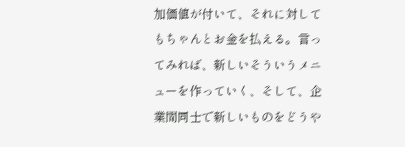加価値が付いて、それに対してもちゃんとお金を払える。言ってみれば、新しいそういうメニューを作っていく、そして、企業間同士で新しいものをどうや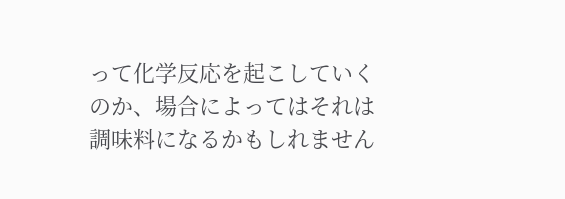って化学反応を起こしていくのか、場合によってはそれは調味料になるかもしれません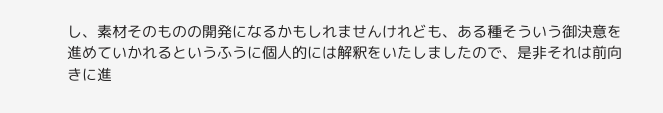し、素材そのものの開発になるかもしれませんけれども、ある種そういう御決意を進めていかれるというふうに個人的には解釈をいたしましたので、是非それは前向きに進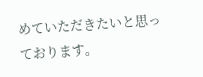めていただきたいと思っております。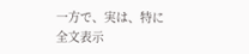一方で、実は、特に
全文表示